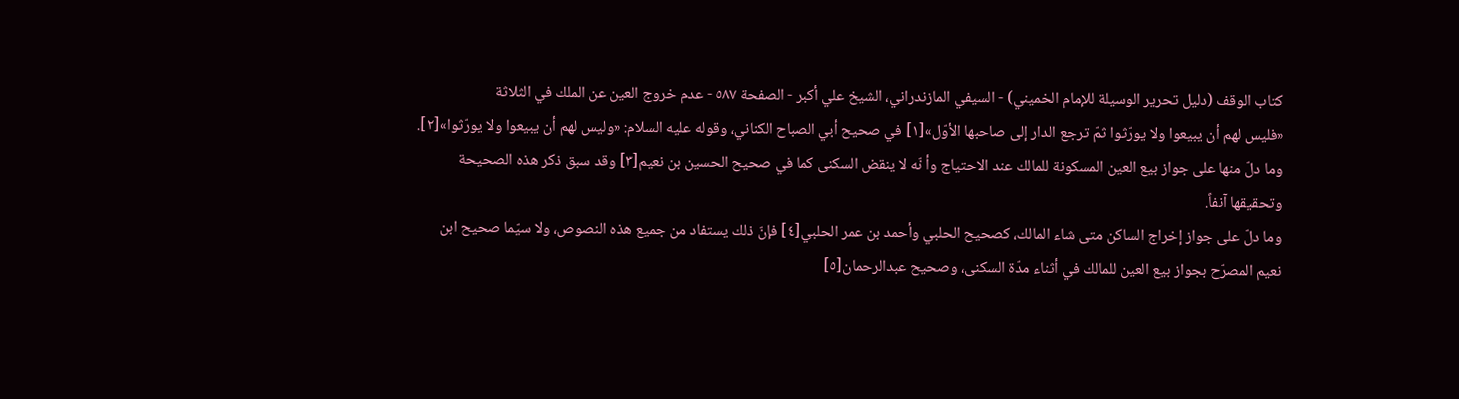كتاب الوقف (دليل تحرير الوسيلة للإمام الخميني) - السيفي المازندراني، الشيخ علي أكبر - الصفحة ٥٨٧ - عدم خروج العين عن الملك في الثلاثة
«فليس لهم أن يبيعوا ولا يورّثوا ثمّ ترجع الدار إلى صاحبها الأوّل»[١] في صحيح أبي الصباح الكناني، وقوله عليه السلام: «وليس لهم أن يبيعوا ولا يورّثوا»[٢].
وما دلّ منها على جواز بيع العين المسكونة للمالك عند الاحتياج وأ نّه لا ينقض السكنى كما في صحيح الحسين بن نعيم[٣] وقد سبق ذكر هذه الصحيحة وتحقيقها آنفاً.
وما دلّ على جواز إخراج الساكن متى شاء المالك، كصحيح الحلبي وأحمد بن عمر الحلبي[٤] فإنّ ذلك يستفاد من جميع هذه النصوص، ولا سيّما صحيح ابن نعيم المصرّح بجواز بيع العين للمالك في أثناء مدّة السكنى، وصحيح عبدالرحمان[٥]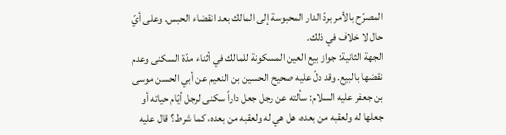المصرّح بالأمر بردّ الدار المحبوسة إلى المالك بعد انقضاء الحبس. وعلى أيّ حال لا خلاف في ذلك.
الجهة الثانية: جواز بيع العين المسكونة للمالك في أثناء مدّة السكنى وعدم نقضها بالبيع. وقد دلّ عليه صحيح الحسين بن النعيم عن أبي الحسن موسى بن جعفر عليه السلام: سألته عن رجل جعل داراً سكنى لرجل أيّام حياته أو جعلها له ولعقبه من بعده، هل هي له ولعقبه من بعده، كما شرط؟ قال عليه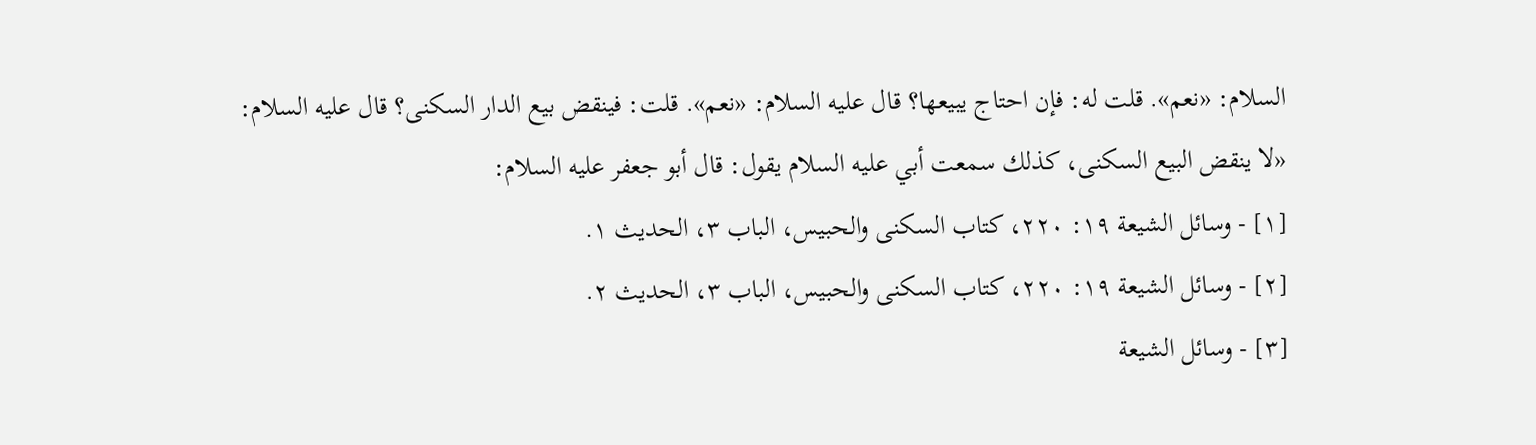السلام: «نعم». قلت له: فإن احتاج يبيعها؟ قال عليه السلام: «نعم». قلت: فينقض بيع الدار السكنى؟ قال عليه السلام:
«لا ينقض البيع السكنى، كذلك سمعت أبي عليه السلام يقول: قال أبو جعفر عليه السلام:
[١] - وسائل الشيعة ١٩: ٢٢٠، كتاب السكنى والحبيس، الباب ٣، الحديث ١.
[٢] - وسائل الشيعة ١٩: ٢٢٠، كتاب السكنى والحبيس، الباب ٣، الحديث ٢.
[٣] - وسائل الشيعة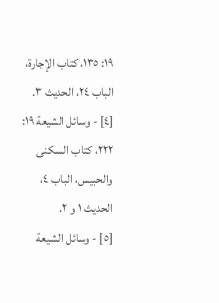١٩: ١٣٥، كتاب الإجارة، الباب ٢٤، الحديث ٣.
[٤] - وسائل الشيعة ١٩: ٢٢٢، كتاب السكنى والحبيس، الباب ٤، الحديث ١ و ٢.
[٥] - وسائل الشيعة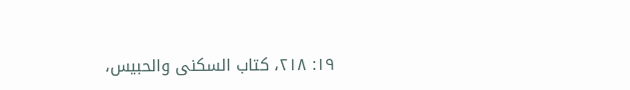١٩: ٢١٨، كتاب السكنى والحبيس،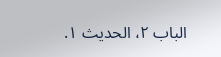الباب ٢، الحديث ١.